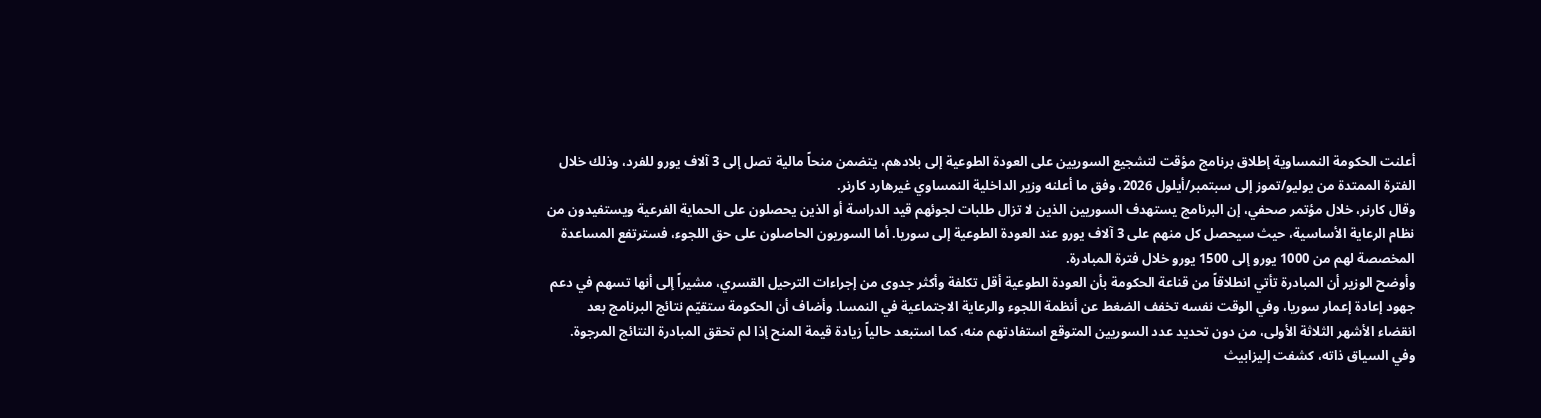أعلنت الحكومة النمساوية إطلاق برنامج مؤقت لتشجيع السوريين على العودة الطوعية إلى بلادهم، يتضمن منحاً مالية تصل إلى 3 آلاف يورو للفرد، وذلك خلال الفترة الممتدة من يوليو/تموز إلى سبتمبر/أيلول 2026، وفق ما أعلنه وزير الداخلية النمساوي غيرهارد كارنر.
وقال كارنر، خلال مؤتمر صحفي، إن البرنامج يستهدف السوريين الذين لا تزال طلبات لجوئهم قيد الدراسة أو الذين يحصلون على الحماية الفرعية ويستفيدون من نظام الرعاية الأساسية، حيث سيحصل كل منهم على 3 آلاف يورو عند العودة الطوعية إلى سوريا. أما السوريون الحاصلون على حق اللجوء، فسترتفع المساعدة المخصصة لهم من 1000 يورو إلى 1500 يورو خلال فترة المبادرة.
وأوضح الوزير أن المبادرة تأتي انطلاقاً من قناعة الحكومة بأن العودة الطوعية أقل تكلفة وأكثر جدوى من إجراءات الترحيل القسري، مشيراً إلى أنها تسهم في دعم جهود إعادة إعمار سوريا، وفي الوقت نفسه تخفف الضغط عن أنظمة اللجوء والرعاية الاجتماعية في النمسا. وأضاف أن الحكومة ستقيّم نتائج البرنامج بعد انقضاء الأشهر الثلاثة الأولى، من دون تحديد عدد السوريين المتوقع استفادتهم منه، كما استبعد حالياً زيادة قيمة المنح إذا لم تحقق المبادرة النتائج المرجوة.
وفي السياق ذاته، كشفت إليزابيث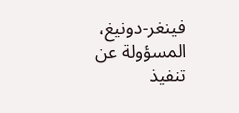فينغر-دونيغ، المسؤولة عن تنفيذ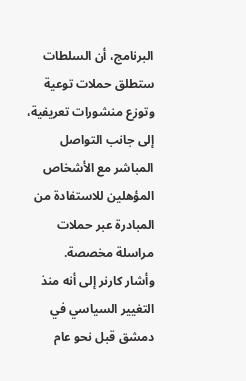البرنامج، أن السلطات ستطلق حملات توعية وتوزع منشورات تعريفية، إلى جانب التواصل المباشر مع الأشخاص المؤهلين للاستفادة من المبادرة عبر حملات مراسلة مخصصة.
وأشار كارنر إلى أنه منذ التغيير السياسي في دمشق قبل نحو عام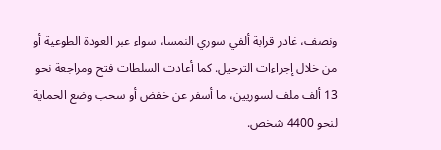ونصف، غادر قرابة ألفي سوري النمسا، سواء عبر العودة الطوعية أو من خلال إجراءات الترحيل. كما أعادت السلطات فتح ومراجعة نحو 13 ألف ملف لسوريين، ما أسفر عن خفض أو سحب وضع الحماية لنحو 4400 شخص.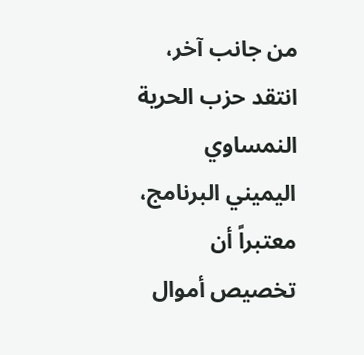من جانب آخر، انتقد حزب الحرية النمساوي اليميني البرنامج، معتبراً أن تخصيص أموال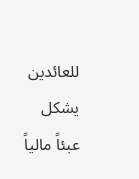للعائدين يشكل عبئاً مالياً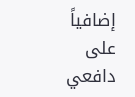إضافياً على دافعي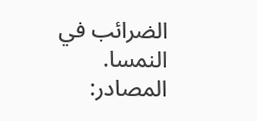الضرائب في النمسا.
المصادر: